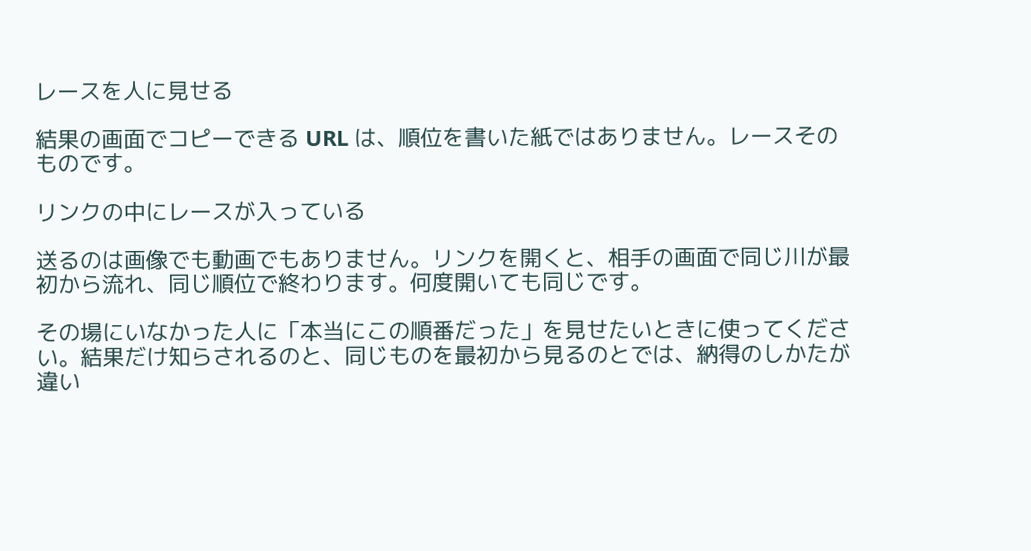レースを人に見せる

結果の画面でコピーできる URL は、順位を書いた紙ではありません。レースそのものです。

リンクの中にレースが入っている

送るのは画像でも動画でもありません。リンクを開くと、相手の画面で同じ川が最初から流れ、同じ順位で終わります。何度開いても同じです。

その場にいなかった人に「本当にこの順番だった」を見せたいときに使ってください。結果だけ知らされるのと、同じものを最初から見るのとでは、納得のしかたが違い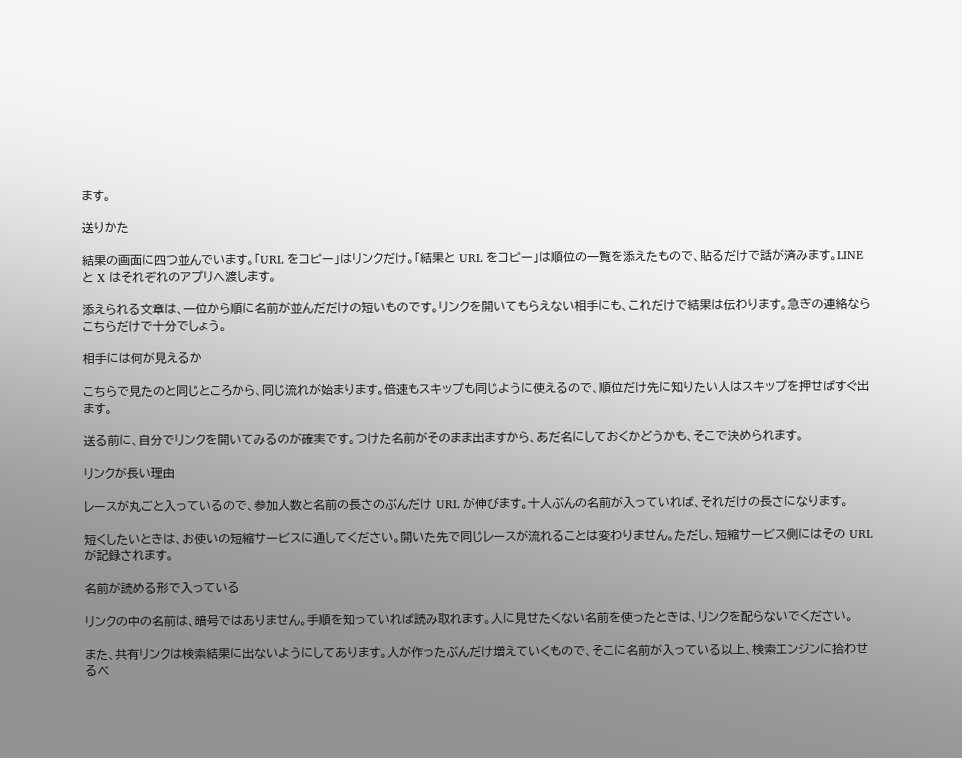ます。

送りかた

結果の画面に四つ並んでいます。「URL をコピー」はリンクだけ。「結果と URL をコピー」は順位の一覧を添えたもので、貼るだけで話が済みます。LINE と X はそれぞれのアプリへ渡します。

添えられる文章は、一位から順に名前が並んだだけの短いものです。リンクを開いてもらえない相手にも、これだけで結果は伝わります。急ぎの連絡ならこちらだけで十分でしょう。

相手には何が見えるか

こちらで見たのと同じところから、同じ流れが始まります。倍速もスキップも同じように使えるので、順位だけ先に知りたい人はスキップを押せばすぐ出ます。

送る前に、自分でリンクを開いてみるのが確実です。つけた名前がそのまま出ますから、あだ名にしておくかどうかも、そこで決められます。

リンクが長い理由

レースが丸ごと入っているので、参加人数と名前の長さのぶんだけ URL が伸びます。十人ぶんの名前が入っていれば、それだけの長さになります。

短くしたいときは、お使いの短縮サービスに通してください。開いた先で同じレースが流れることは変わりません。ただし、短縮サービス側にはその URL が記録されます。

名前が読める形で入っている

リンクの中の名前は、暗号ではありません。手順を知っていれば読み取れます。人に見せたくない名前を使ったときは、リンクを配らないでください。

また、共有リンクは検索結果に出ないようにしてあります。人が作ったぶんだけ増えていくもので、そこに名前が入っている以上、検索エンジンに拾わせるべ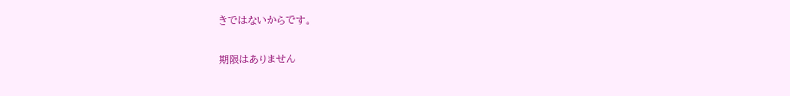きではないからです。

期限はありません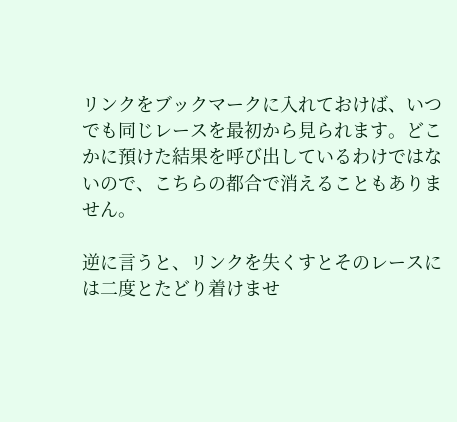リンクをブックマークに入れておけば、いつでも同じレースを最初から見られます。どこかに預けた結果を呼び出しているわけではないので、こちらの都合で消えることもありません。

逆に言うと、リンクを失くすとそのレースには二度とたどり着けませ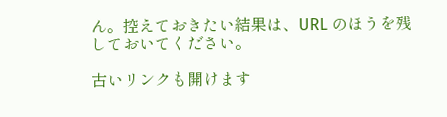ん。控えておきたい結果は、URL のほうを残しておいてください。

古いリンクも開けます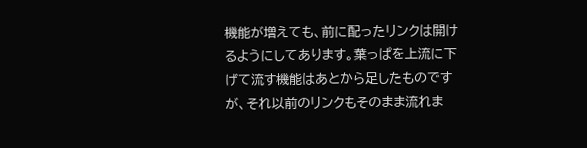機能が増えても、前に配ったリンクは開けるようにしてあります。葉っぱを上流に下げて流す機能はあとから足したものですが、それ以前のリンクもそのまま流れま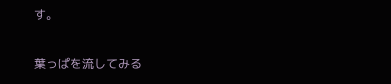す。

葉っぱを流してみる